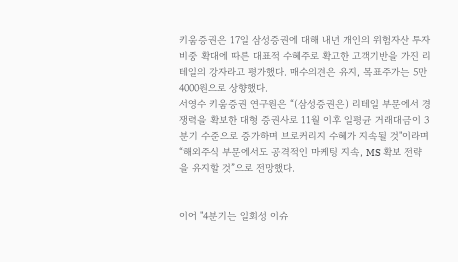키움증권은 17일 삼성증권에 대해 내년 개인의 위험자산 투자 비중 확대에 따른 대표적 수혜주로 확고한 고객기반을 가진 리테일의 강자라고 평가했다. 매수의견은 유지, 목표주가는 5만4000원으로 상향했다.
서영수 키움증권 연구원은 “(삼성증권은) 리테일 부문에서 경쟁력을 확보한 대형 증권사로 11월 이후 일평균 거래대금이 3분기 수준으로 증가하며 브로커리지 수혜가 지속될 것"이라며 “해외주식 부문에서도 공격적인 마케팅 지속, MS 확보 전략을 유지할 것”으로 전망했다.


이어 "4분기는 일회성 이슈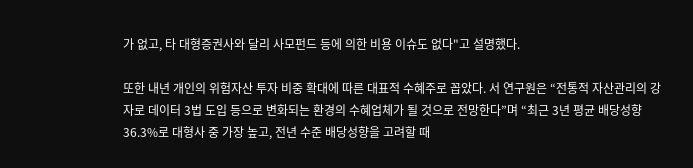가 없고, 타 대형증권사와 달리 사모펀드 등에 의한 비용 이슈도 없다"고 설명했다.

또한 내년 개인의 위험자산 투자 비중 확대에 따른 대표적 수혜주로 꼽았다. 서 연구원은 “전통적 자산관리의 강자로 데이터 3법 도입 등으로 변화되는 환경의 수혜업체가 될 것으로 전망한다”며 “최근 3년 평균 배당성향 36.3%로 대형사 중 가장 높고, 전년 수준 배당성향을 고려할 때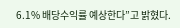6.1% 배당수익률 예상한다”고 밝혔다.